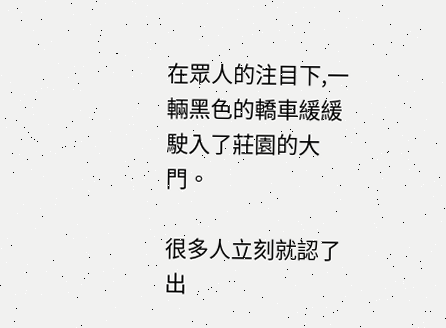在眾人的注目下,一輛黑色的轎車緩緩駛入了莊園的大門。

很多人立刻就認了出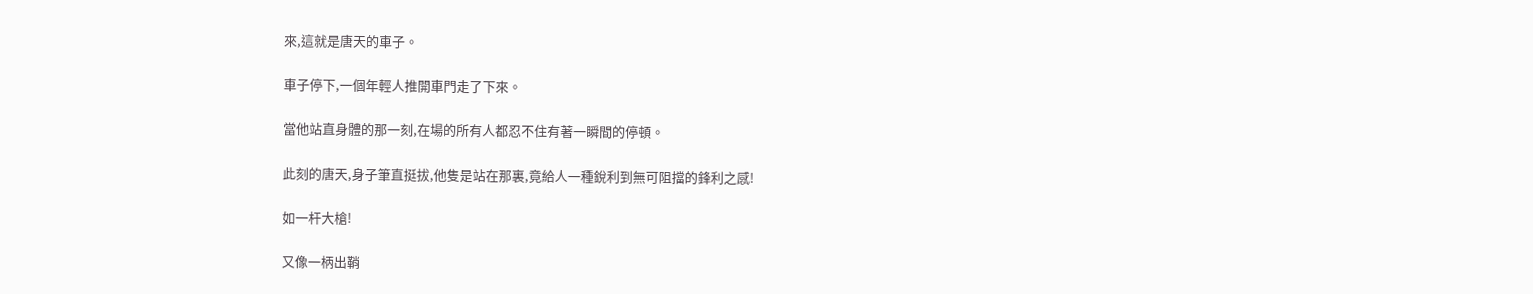來,這就是唐天的車子。

車子停下,一個年輕人推開車門走了下來。

當他站直身體的那一刻,在場的所有人都忍不住有著一瞬間的停頓。

此刻的唐天,身子筆直挺拔,他隻是站在那裏,竟給人一種銳利到無可阻擋的鋒利之感!

如一杆大槍!

又像一柄出鞘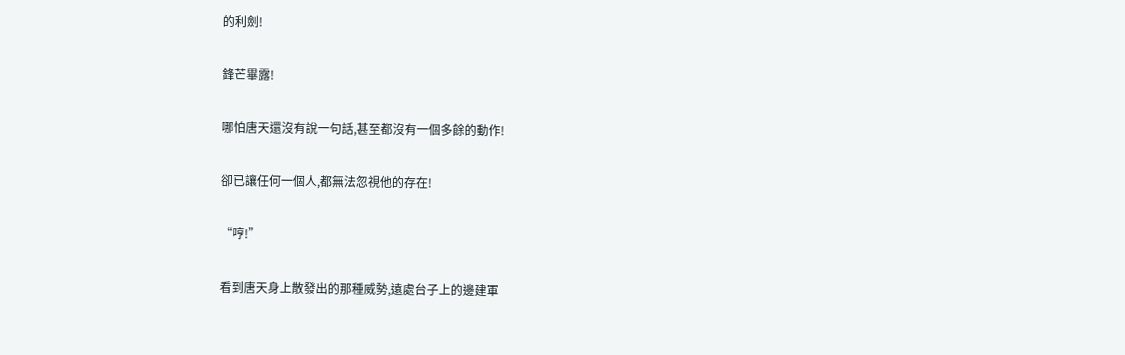的利劍!

鋒芒畢露!

哪怕唐天還沒有說一句話,甚至都沒有一個多餘的動作!

卻已讓任何一個人,都無法忽視他的存在!

“哼!”

看到唐天身上散發出的那種威勢,遠處台子上的邊建軍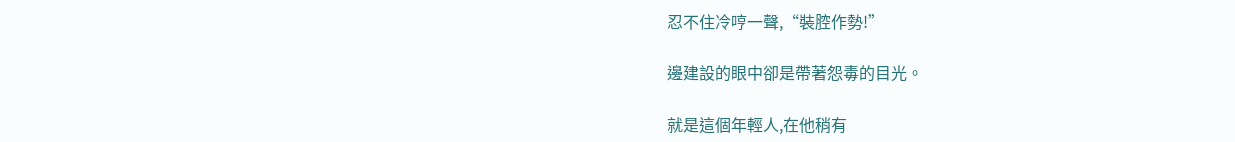忍不住冷哼一聲,“裝腔作勢!”

邊建設的眼中卻是帶著怨毒的目光。

就是這個年輕人,在他稍有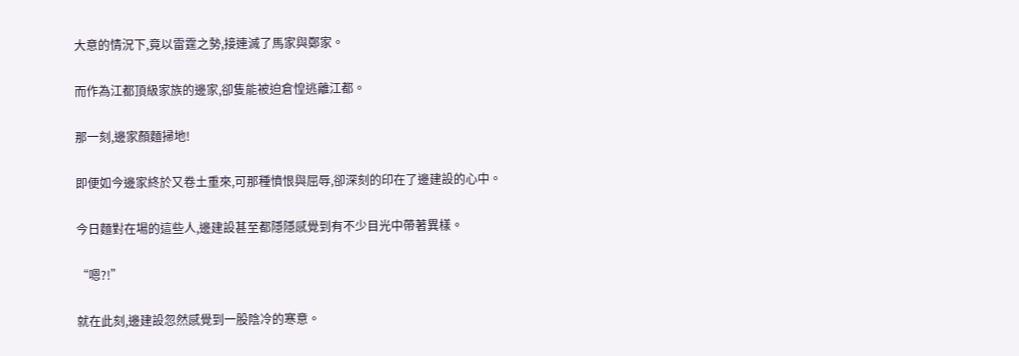大意的情況下,竟以雷霆之勢,接連滅了馬家與鄭家。

而作為江都頂級家族的邊家,卻隻能被迫倉惶逃離江都。

那一刻,邊家顏麵掃地!

即便如今邊家終於又卷土重來,可那種憤恨與屈辱,卻深刻的印在了邊建設的心中。

今日麵對在場的這些人,邊建設甚至都隱隱感覺到有不少目光中帶著異樣。

“嗯?!”

就在此刻,邊建設忽然感覺到一股陰冷的寒意。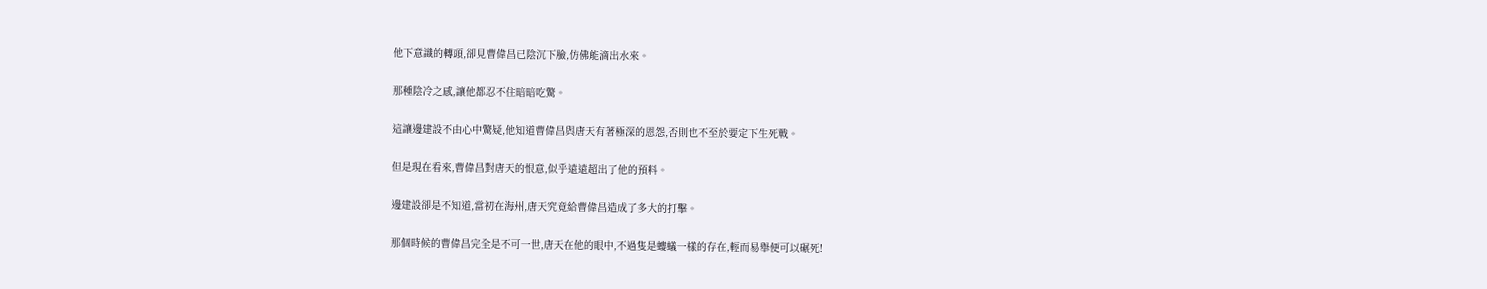他下意識的轉頭,卻見曹偉昌已陰沉下臉,仿佛能滴出水來。

那種陰冷之感,讓他都忍不住暗暗吃驚。

這讓邊建設不由心中驚疑,他知道曹偉昌與唐天有著極深的恩怨,否則也不至於要定下生死戰。

但是現在看來,曹偉昌對唐天的恨意,似乎遠遠超出了他的預料。

邊建設卻是不知道,當初在海州,唐天究竟給曹偉昌造成了多大的打擊。

那個時候的曹偉昌完全是不可一世,唐天在他的眼中,不過隻是螻蟻一樣的存在,輕而易舉便可以碾死!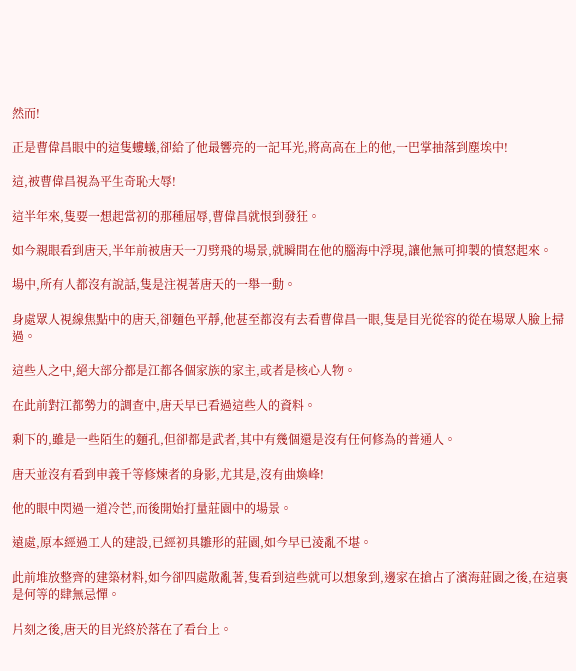然而!

正是曹偉昌眼中的這隻螻蟻,卻給了他最響亮的一記耳光,將高高在上的他,一巴掌抽落到塵埃中!

這,被曹偉昌視為平生奇恥大辱!

這半年來,隻要一想起當初的那種屈辱,曹偉昌就恨到發狂。

如今親眼看到唐天,半年前被唐天一刀劈飛的場景,就瞬間在他的腦海中浮現,讓他無可抑製的憤怒起來。

場中,所有人都沒有說話,隻是注視著唐天的一舉一動。

身處眾人視線焦點中的唐天,卻麵色平靜,他甚至都沒有去看曹偉昌一眼,隻是目光從容的從在場眾人臉上掃過。

這些人之中,絕大部分都是江都各個家族的家主,或者是核心人物。

在此前對江都勢力的調查中,唐天早已看過這些人的資料。

剩下的,雖是一些陌生的麵孔,但卻都是武者,其中有幾個還是沒有任何修為的普通人。

唐天並沒有看到申義千等修煉者的身影,尤其是,沒有曲煥峰!

他的眼中閃過一道冷芒,而後開始打量莊園中的場景。

遠處,原本經過工人的建設,已經初具雛形的莊園,如今早已淩亂不堪。

此前堆放整齊的建築材料,如今卻四處散亂著,隻看到這些就可以想象到,邊家在搶占了濱海莊園之後,在這裏是何等的肆無忌憚。

片刻之後,唐天的目光終於落在了看台上。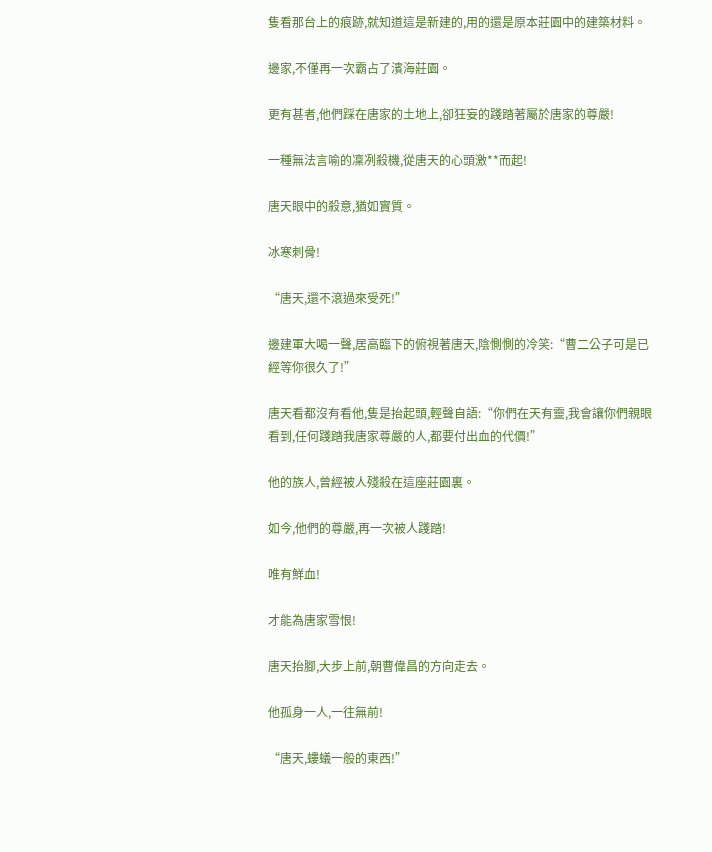隻看那台上的痕跡,就知道這是新建的,用的還是原本莊園中的建築材料。

邊家,不僅再一次霸占了濱海莊園。

更有甚者,他們踩在唐家的土地上,卻狂妄的踐踏著屬於唐家的尊嚴!

一種無法言喻的凜冽殺機,從唐天的心頭激**而起!

唐天眼中的殺意,猶如實質。

冰寒刺骨!

“唐天,還不滾過來受死!”

邊建軍大喝一聲,居高臨下的俯視著唐天,陰惻惻的冷笑:“曹二公子可是已經等你很久了!”

唐天看都沒有看他,隻是抬起頭,輕聲自語:“你們在天有靈,我會讓你們親眼看到,任何踐踏我唐家尊嚴的人,都要付出血的代價!”

他的族人,曾經被人殘殺在這座莊園裏。

如今,他們的尊嚴,再一次被人踐踏!

唯有鮮血!

才能為唐家雪恨!

唐天抬腳,大步上前,朝曹偉昌的方向走去。

他孤身一人,一往無前!

“唐天,螻蟻一般的東西!”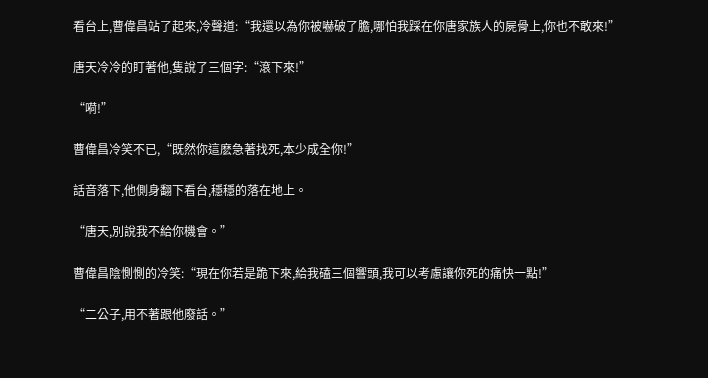看台上,曹偉昌站了起來,冷聲道:“我還以為你被嚇破了膽,哪怕我踩在你唐家族人的屍骨上,你也不敢來!”

唐天冷冷的盯著他,隻說了三個字:“滾下來!”

“嗬!”

曹偉昌冷笑不已,“既然你這麽急著找死,本少成全你!”

話音落下,他側身翻下看台,穩穩的落在地上。

“唐天,別說我不給你機會。”

曹偉昌陰惻惻的冷笑:“現在你若是跪下來,給我磕三個響頭,我可以考慮讓你死的痛快一點!”

“二公子,用不著跟他廢話。”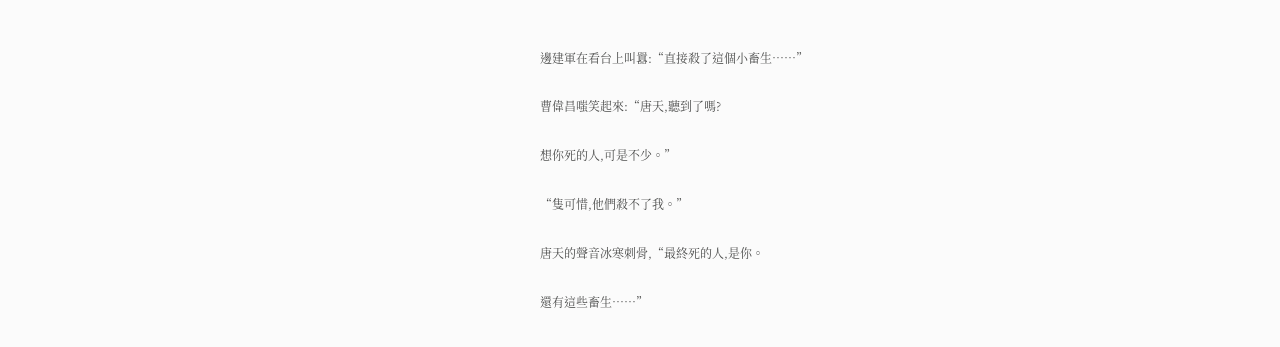邊建軍在看台上叫囂:“直接殺了這個小畜生……”

曹偉昌嗤笑起來:“唐天,聽到了嗎?

想你死的人,可是不少。”

“隻可惜,他們殺不了我。”

唐天的聲音冰寒刺骨,“最終死的人,是你。

還有這些畜生……”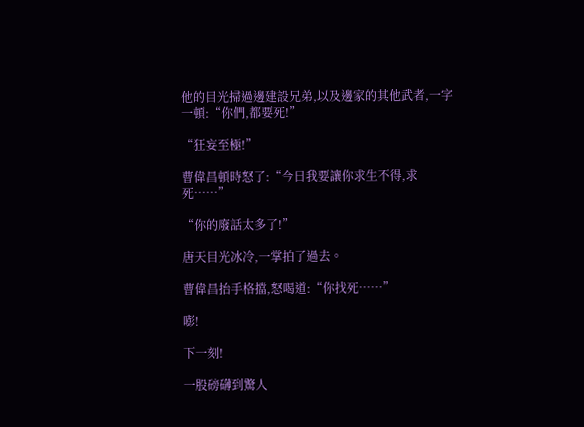他的目光掃過邊建設兄弟,以及邊家的其他武者,一字一頓:“你們,都要死!”

“狂妄至極!”

曹偉昌頓時怒了:“今日我要讓你求生不得,求死……”

“你的廢話太多了!”

唐天目光冰冷,一掌拍了過去。

曹偉昌抬手格擋,怒喝道:“你找死……”

嘭!

下一刻!

一股磅礴到驚人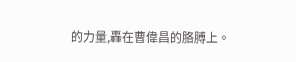的力量,轟在曹偉昌的胳膊上。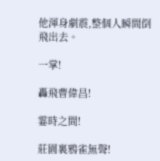他渾身劇震,整個人瞬間倒飛出去。

一掌!

轟飛曹偉昌!

霎時之間!

莊園裏鴉雀無聲!